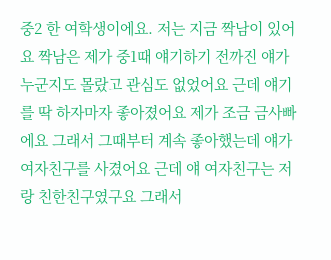중2 한 여학생이에요. 저는 지금 짝남이 있어요 짝남은 제가 중1때 얘기하기 전까진 얘가 누군지도 몰랐고 관심도 없었어요 근데 얘기를 딱 하자마자 좋아졌어요 제가 조금 금사빠에요 그래서 그때부터 계속 좋아했는데 얘가 여자친구를 사겼어요 근데 얘 여자친구는 저랑 친한친구였구요 그래서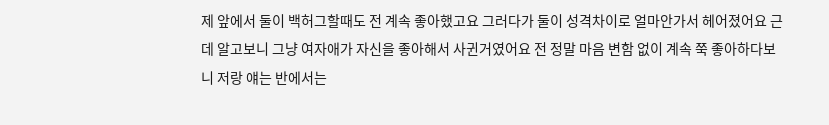제 앞에서 둘이 백허그할때도 전 계속 좋아했고요 그러다가 둘이 성격차이로 얼마안가서 헤어졌어요 근데 알고보니 그냥 여자애가 자신을 좋아해서 사귄거였어요 전 정말 마음 변함 없이 계속 쭉 좋아하다보니 저랑 얘는 반에서는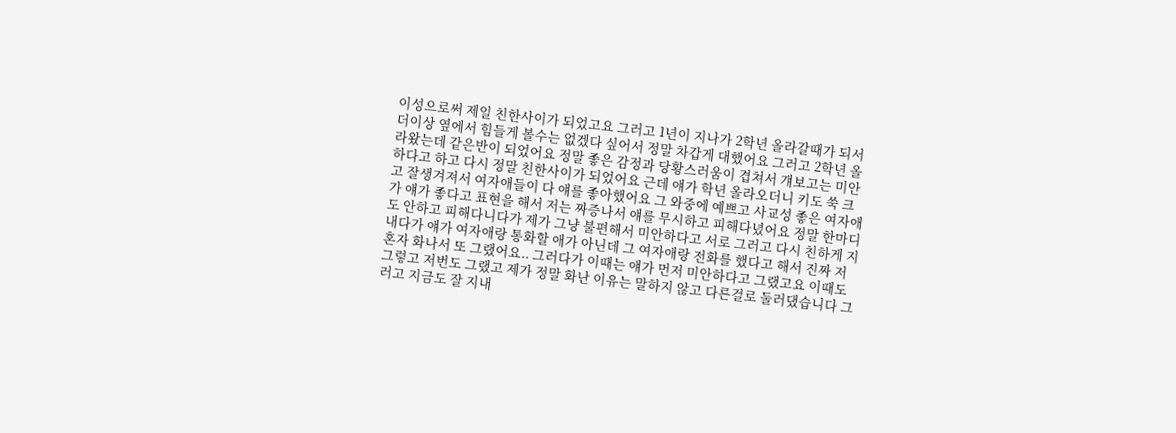이성으로써 제일 친한사이가 되었고요 그러고 1년이 지나가 2학년 올라갈때가 되서 더이상 옆에서 힘들게 볼수는 없겠다 싶어서 정말 차갑게 대했어요 그러고 2학년 올라왔는데 같은반이 되었어요 정말 좋은 감정과 당황스러움이 겹쳐서 걔보고는 미안하다고 하고 다시 정말 친한사이가 되었어요 근데 얘가 학년 올라오더니 키도 쑥 크고 잘생겨져서 여자애들이 다 얘를 좋아했어요 그 와중에 예쁘고 사교성 좋은 여자애가 얘가 좋다고 표현을 해서 저는 짜증나서 얘를 무시하고 피해다녔어요 정말 한마디도 안하고 피해다니다가 제가 그냥 불편해서 미안하다고 서로 그러고 다시 친하게 지내다가 얘가 여자애랑 통화할 애가 아닌데 그 여자애랑 전화를 했다고 해서 진짜 저혼자 화나서 또 그랬어요.. 그러다가 이때는 얘가 먼저 미안하다고 그랬고요 이때도 그렇고 저번도 그랬고 제가 정말 화난 이유는 말하지 않고 다른걸로 둘러댔습니다 그러고 지금도 잘 지내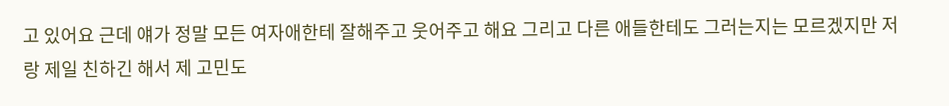고 있어요 근데 얘가 정말 모든 여자애한테 잘해주고 웃어주고 해요 그리고 다른 애들한테도 그러는지는 모르겠지만 저랑 제일 친하긴 해서 제 고민도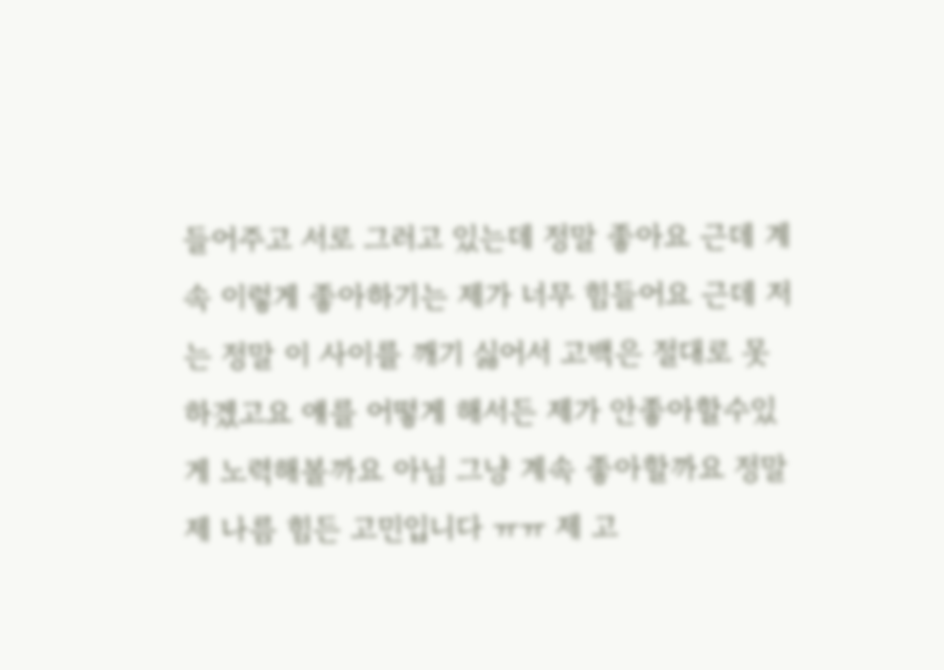들어주고 서로 그러고 있는데 정말 좋아요 근데 계속 이렇게 좋아하기는 제가 너무 힘들어요 근데 저는 정말 이 사이를 깨기 싫어서 고백은 절대로 못하겠고요 얘를 어떻게 해서든 제가 안좋아할수있게 노력해볼까요 아님 그냥 계속 좋아할까요 정말 제 나름 힘든 고민입니다 ㅠㅠ 제 고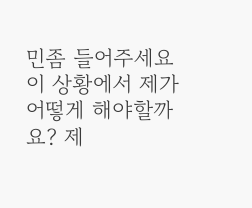민좀 들어주세요 이 상황에서 제가 어떻게 해야할까요? 제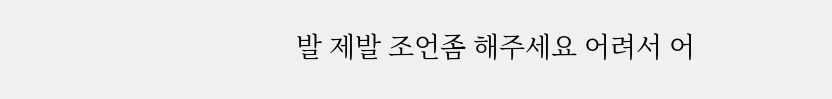발 제발 조언좀 해주세요 어려서 어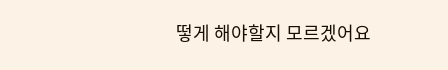떻게 해야할지 모르겠어요